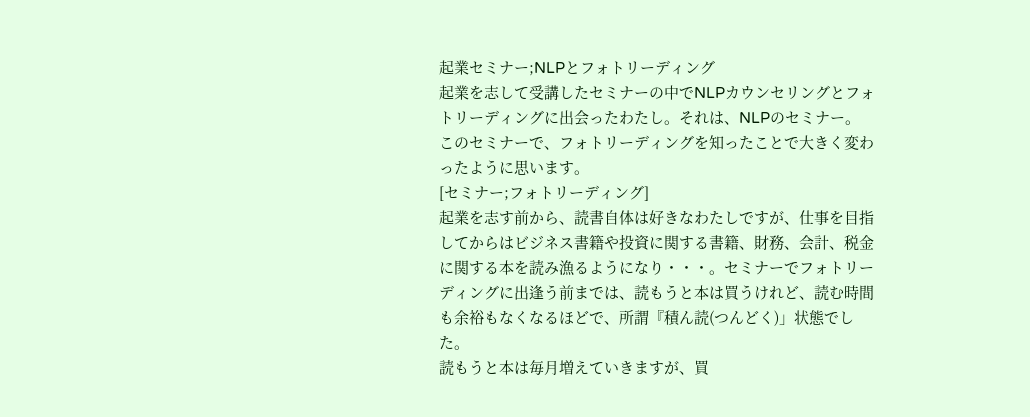起業セミナー;NLPとフォトリーディング
起業を志して受講したセミナーの中でNLPカウンセリングとフォトリーディングに出会ったわたし。それは、NLPのセミナー。
このセミナーで、フォトリーディングを知ったことで大きく変わったように思います。
[セミナー;フォトリーディング]
起業を志す前から、読書自体は好きなわたしですが、仕事を目指してからはビジネス書籍や投資に関する書籍、財務、会計、税金に関する本を読み漁るようになり・・・。セミナーでフォトリーディングに出逢う前までは、読もうと本は買うけれど、読む時間も余裕もなくなるほどで、所謂『積ん読(つんどく)」状態でした。
読もうと本は毎月増えていきますが、買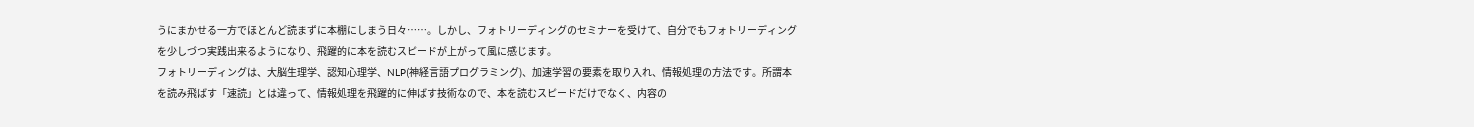うにまかせる一方でほとんど読まずに本棚にしまう日々……。しかし、フォトリーディングのセミナーを受けて、自分でもフォトリーディングを少しづつ実践出来るようになり、飛躍的に本を読むスピードが上がって風に感じます。
フォトリーディングは、大脳生理学、認知心理学、NLP(神経言語プログラミング)、加速学習の要素を取り入れ、情報処理の方法です。所謂本を読み飛ばす「速読」とは違って、情報処理を飛躍的に伸ばす技術なので、本を読むスピードだけでなく、内容の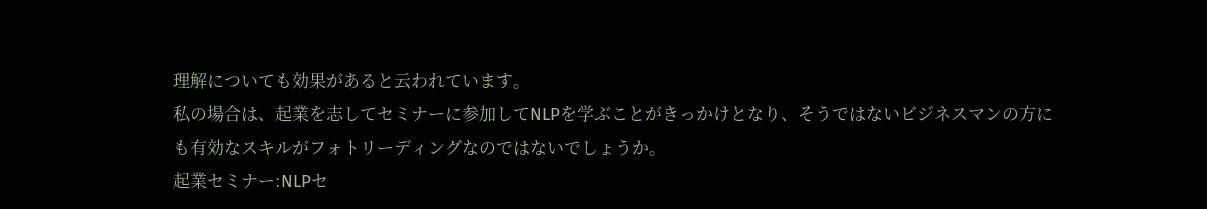理解についても効果があると云われています。
私の場合は、起業を志してセミナーに参加してNLPを学ぶことがきっかけとなり、そうではないビジネスマンの方にも有効なスキルがフォトリーディングなのではないでしょうか。
起業セミナー:NLPセ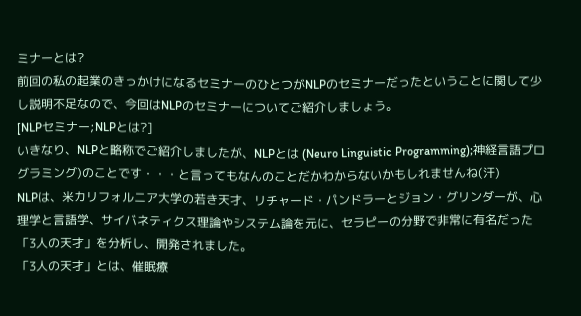ミナーとは?
前回の私の起業のきっかけになるセミナーのひとつがNLPのセミナーだったということに関して少し説明不足なので、今回はNLPのセミナーについてご紹介しましょう。
[NLPセミナー;NLPとは?]
いきなり、NLPと略称でご紹介しましたが、NLPとは (Neuro Linguistic Programming);神経言語プログラミング)のことです・・・と言ってもなんのことだかわからないかもしれませんね(汗)
NLPは、米カリフォルニア大学の若き天才、リチャード・パンドラーとジョン・グリンダーが、心理学と言語学、サイバネティクス理論やシステム論を元に、セラピーの分野で非常に有名だった「3人の天才」を分析し、開発されました。
「3人の天才」とは、催眠療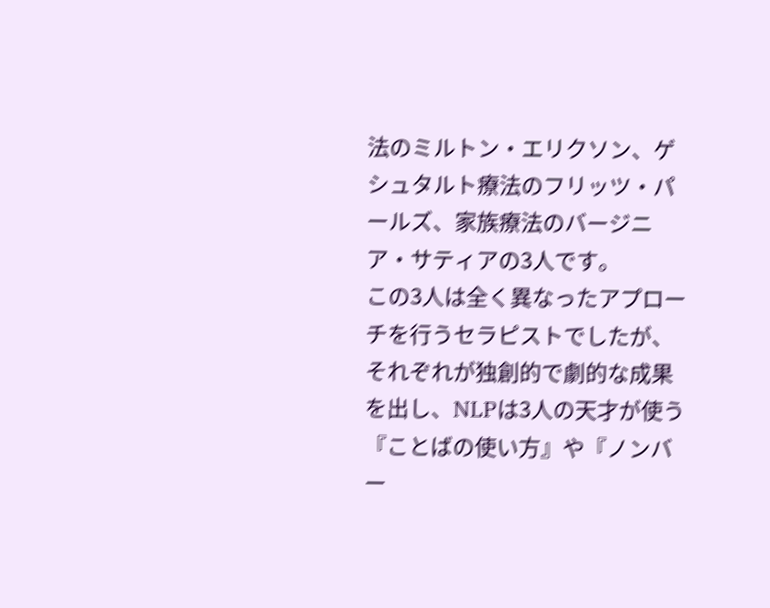法のミルトン・エリクソン、ゲシュタルト療法のフリッツ・パールズ、家族療法のバージニア・サティアの3人です。
この3人は全く異なったアプローチを行うセラピストでしたが、それぞれが独創的で劇的な成果を出し、NLPは3人の天才が使う『ことばの使い方』や『ノンバー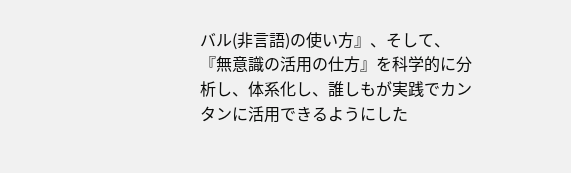バル(非言語)の使い方』、そして、『無意識の活用の仕方』を科学的に分析し、体系化し、誰しもが実践でカンタンに活用できるようにした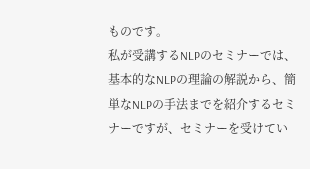ものです。
私が受講するNLPのセミナーでは、基本的なNLPの理論の解説から、簡単なNLPの手法までを紹介するセミナーですが、セミナーを受けてい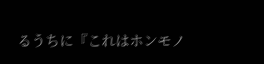るうちに『これはホンモノ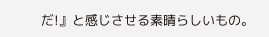だ!』と感じさせる素晴らしいもの。